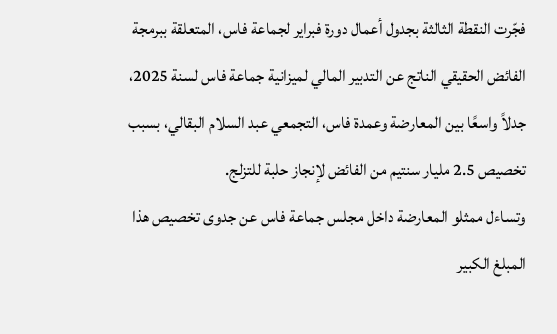فجّرت النقطة الثالثة بجدول أعمال دورة فبراير لجماعة فاس، المتعلقة ببرمجة الفائض الحقيقي الناتج عن التدبير المالي لميزانية جماعة فاس لسنة 2025، جدلاً واسعًا بين المعارضة وعمدة فاس، التجمعي عبد السلام البقالي، بسبب تخصيص 2.5 مليار سنتيم من الفائض لإنجاز حلبة للتزلج.
وتساءل ممثلو المعارضة داخل مجلس جماعة فاس عن جدوى تخصيص هذا المبلغ الكبير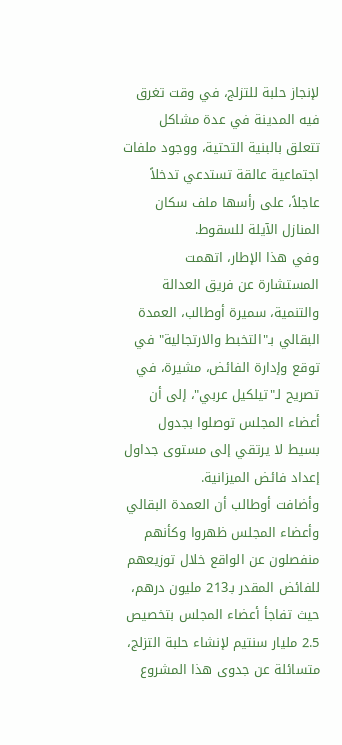لإنجاز حلبة للتزلج، في وقت تغرق فيه المدينة في عدة مشاكل تتعلق بالبنية التحتية، ووجود ملفات اجتماعية عالقة تستدعي تدخلاً عاجلاً، على رأسها ملف سكان المنازل الآيلة للسقوط.
وفي هذا الإطار، اتهمت المستشارة عن فريق العدالة والتنمية، سميرة أوطالب، العمدة البقالي بـ"التخبط والارتجالية" في توقع وإدارة الفائض، مشيرة، في تصريح لـ"تيلكيل عربي"، إلى أن أعضاء المجلس توصلوا بجدول بسيط لا يرتقي إلى مستوى جداول إعداد فائض الميزانية.
وأضافت أوطالب أن العمدة البقالي وأعضاء المجلس ظهروا وكأنهم منفصلون عن الواقع خلال توزيعهم للفائض المقدر بـ213 مليون درهم، حيث تفاجأ أعضاء المجلس بتخصيص 2.5 مليار سنتيم لإنشاء حلبة التزلج، متسائلة عن جدوى هذا المشروع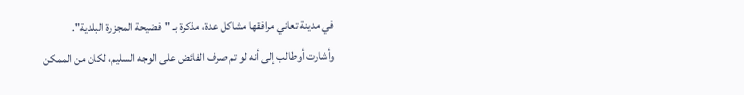في مدينة تعاني مرافقها مشاكل عدة، مذكرة بـ "فضيحة المجزرة البلدية".
وأشارت أوطالب إلى أنه لو تم صرف الفائض على الوجه السليم، لكان من الممكن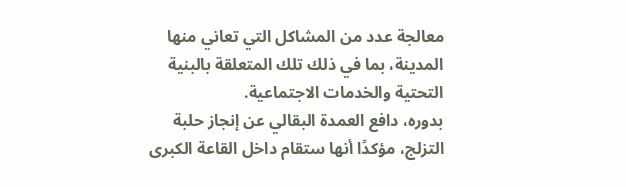معالجة عدد من المشاكل التي تعاني منها المدينة، بما في ذلك تلك المتعلقة بالبنية التحتية والخدمات الاجتماعية.
بدوره، دافع العمدة البقالي عن إنجاز حلبة التزلج، مؤكدًا أنها ستقام داخل القاعة الكبرى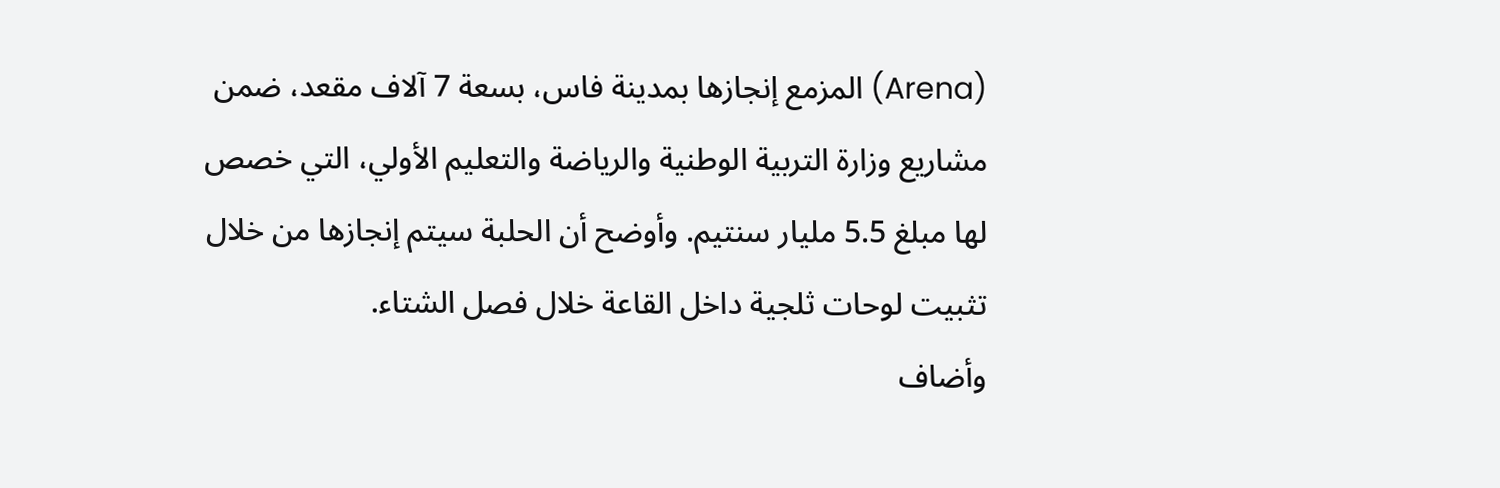(Arena) المزمع إنجازها بمدينة فاس، بسعة 7 آلاف مقعد، ضمن مشاريع وزارة التربية الوطنية والرياضة والتعليم الأولي، التي خصص لها مبلغ 5.5 مليار سنتيم. وأوضح أن الحلبة سيتم إنجازها من خلال تثبيت لوحات ثلجية داخل القاعة خلال فصل الشتاء.
وأضاف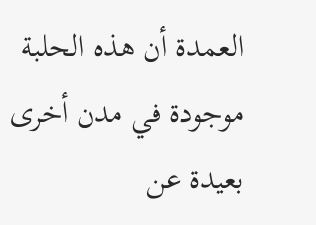العمدة أن هذه الحلبة موجودة في مدن أخرى بعيدة عن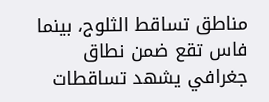مناطق تساقط الثلوج، بينما فاس تقع ضمن نطاق جغرافي يشهد تساقطات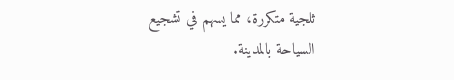ثلجية متكررة، مما يسهم في تشجيع السياحة بالمدينة.